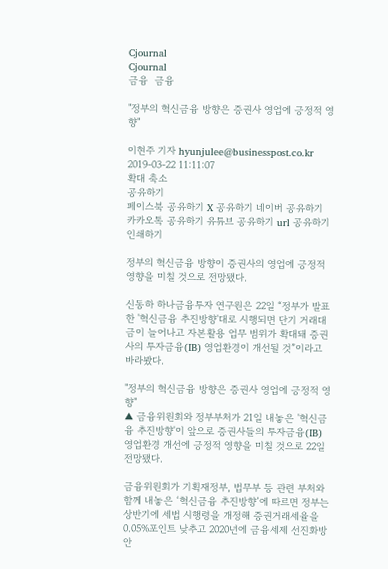Cjournal
Cjournal
금융  금융

"정부의 혁신금융 방향은 증권사 영업에 긍정적 영향"

이현주 기자 hyunjulee@businesspost.co.kr 2019-03-22 11:11:07
확대 축소
공유하기
페이스북 공유하기 X 공유하기 네이버 공유하기 카카오톡 공유하기 유튜브 공유하기 url 공유하기 인쇄하기

정부의 혁신금융 방향이 증권사의 영업에 긍정적 영향을 미칠 것으로 전망됐다.

신동하 하나금융투자 연구원은 22일 “정부가 발표한 '혁신금융 추진방향'대로 시행되면 단기 거래대금이 늘어나고 자본활용 업무 범위가 확대돼 증권사의 투자금융(IB) 영업환경이 개선될 것”이라고 바라봤다.

"정부의 혁신금융 방향은 증권사 영업에 긍정적 영향"
▲ 금융위원회와 정부부처가 21일 내놓은 '혁신금융 추진방향'이 앞으로 증권사들의 투자금융(IB) 영업환경 개선에 긍정적 영향을 미칠 것으로 22일 전망됐다.

금융위원회가 기획재정부, 법무부 등 관련 부처와 함께 내놓은 ‘혁신금융 추진방향’에 따르면 정부는 상반기에 세법 시행령을 개정해 증권거래세율을 0.05%포인트 낮추고 2020년에 금융세제 선진화방안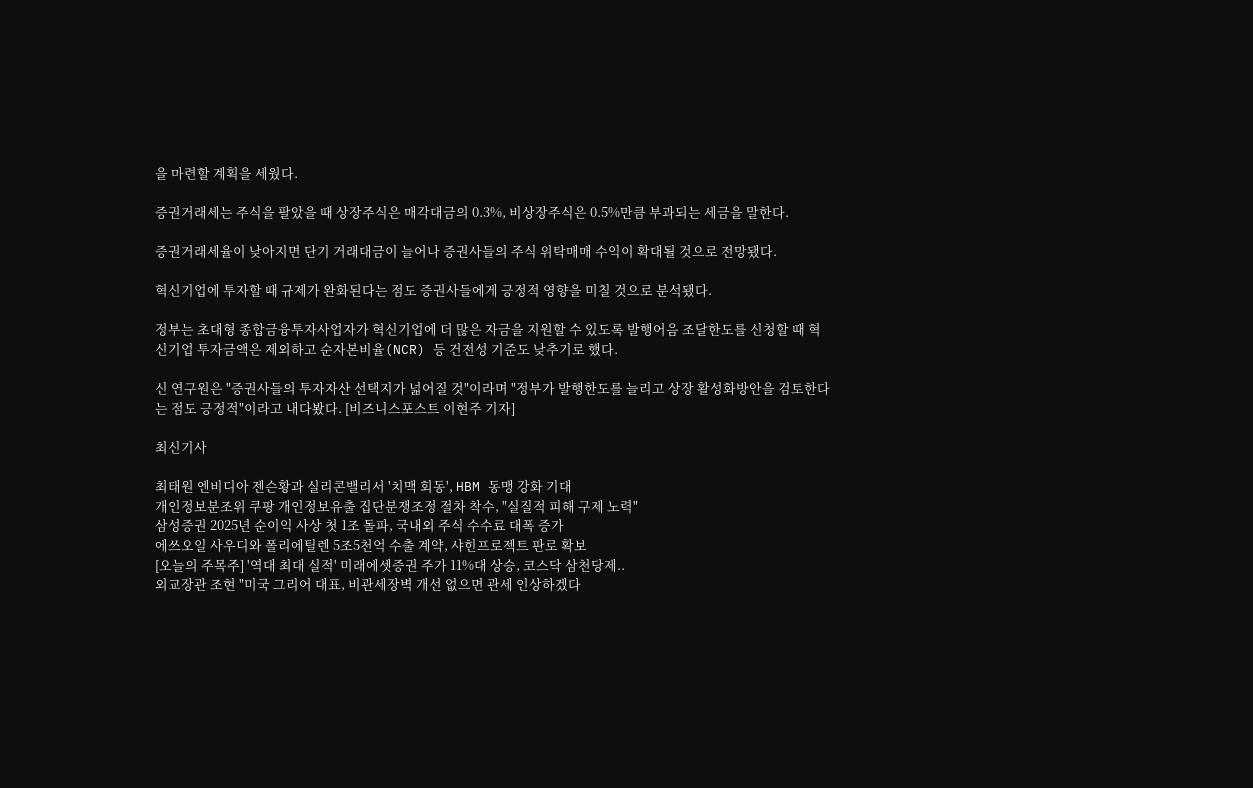을 마련할 계획을 세웠다.

증권거래세는 주식을 팔았을 때 상장주식은 매각대금의 0.3%, 비상장주식은 0.5%만큼 부과되는 세금을 말한다.

증권거래세율이 낮아지면 단기 거래대금이 늘어나 증권사들의 주식 위탁매매 수익이 확대될 것으로 전망됐다.

혁신기업에 투자할 때 규제가 완화된다는 점도 증권사들에게 긍정적 영향을 미칠 것으로 분석됐다.

정부는 초대형 종합금융투자사업자가 혁신기업에 더 많은 자금을 지원할 수 있도록 발행어음 조달한도를 신청할 때 혁신기업 투자금액은 제외하고 순자본비율(NCR) 등 건전성 기준도 낮추기로 했다.

신 연구원은 "증권사들의 투자자산 선택지가 넓어질 것"이라며 "정부가 발행한도를 늘리고 상장 활성화방안을 검토한다는 점도 긍정적"이라고 내다봤다. [비즈니스포스트 이현주 기자]

최신기사

최태원 엔비디아 젠슨황과 실리콘밸리서 '치맥 회동', HBM 동맹 강화 기대
개인정보분조위 쿠팡 개인정보유출 집단분쟁조정 절차 착수, "실질적 피해 구제 노력"
삼성증권 2025년 순이익 사상 첫 1조 돌파, 국내외 주식 수수료 대폭 증가
에쓰오일 사우디와 폴리에틸렌 5조5천억 수출 계약, 샤힌프로젝트 판로 확보
[오늘의 주목주] '역대 최대 실적' 미래에셋증권 주가 11%대 상승, 코스닥 삼천당제..
외교장관 조현 "미국 그리어 대표, 비관세장벽 개선 없으면 관세 인상하겠다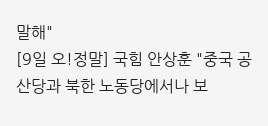말해"
[9일 오!정말] 국힘 안상훈 "중국 공산당과 북한 노동당에서나 보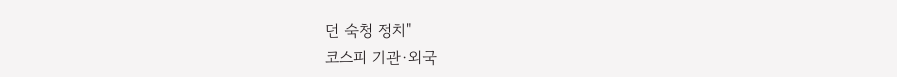던 숙청 정치"
코스피 기관·외국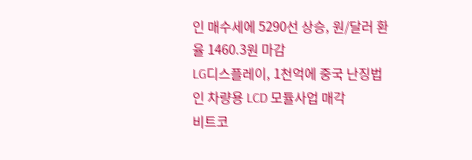인 매수세에 5290선 상승, 원/달러 환율 1460.3원 마감
LG디스플레이, 1천억에 중국 난징법인 차량용 LCD 모듈사업 매각
비트코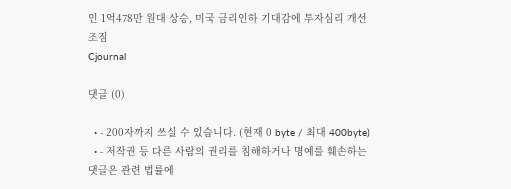인 1억478만 원대 상승, 미국 금리인하 기대감에 투자심리 개선 조짐
Cjournal

댓글 (0)

  • - 200자까지 쓰실 수 있습니다. (현재 0 byte / 최대 400byte)
  • - 저작권 등 다른 사람의 권리를 침해하거나 명예를 훼손하는 댓글은 관련 법률에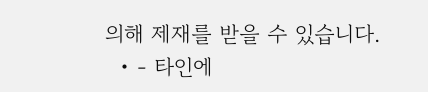의해 제재를 받을 수 있습니다.
  • - 타인에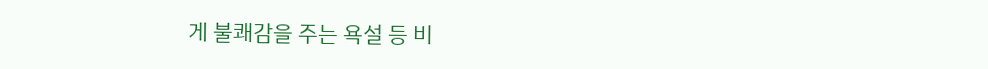게 불쾌감을 주는 욕설 등 비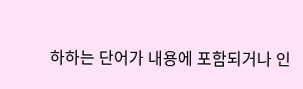하하는 단어가 내용에 포함되거나 인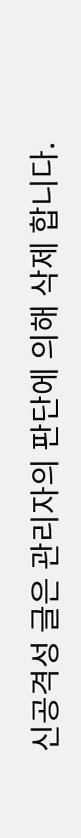신공격성 글은 관리자의 판단에 의해 삭제 합니다.